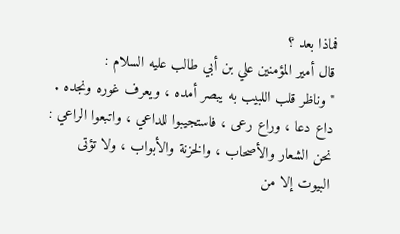فماذا بعد ؟
قال أمير المؤمنين علي بن أبي طالب عليه السلام :
" وناظر قلب اللبيب به يبصر أمده ، ويعرف غوره ونجده .
داع دعا ، وراع رعى ، فاستجيبوا للداعي ، واتبعوا الراعي :
نحن الشعار والأصحاب ، والخزنة والأبواب ، ولا تؤتى البيوت إلا من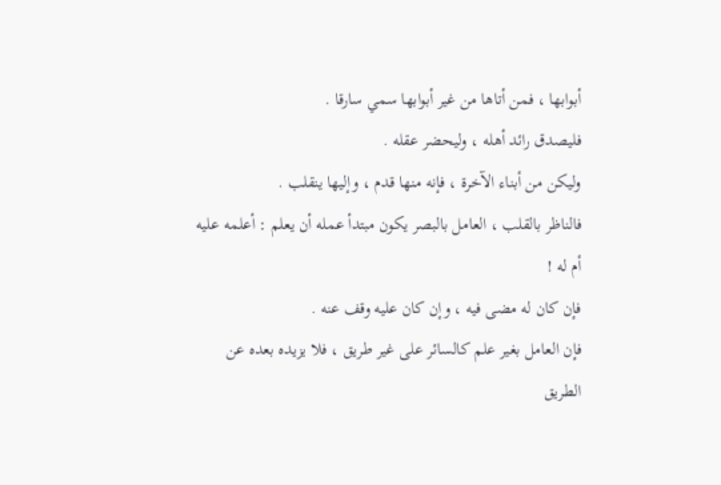أبوابها ، فمن أتاها من غير أبوابها سمي سارقا .
فليصدق رائد أهله ، وليحضر عقله .
وليكن من أبناء الآخرة ، فإنه منها قدم ، وإليها ينقلب .
فالناظر بالقلب ، العامل بالبصر يكون مبتدأ عمله أن يعلم : أعلمه عليه
أم له !
فإن كان له مضى فيه ، وإن كان عليه وقف عنه .
فإن العامل بغير علم كالسائر على غير طريق ، فلا يزيده بعده عن
الطريق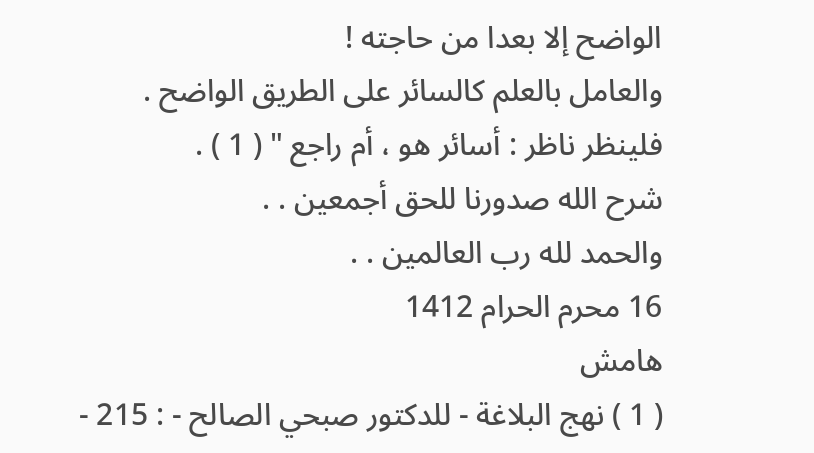الواضح إلا بعدا من حاجته !
والعامل بالعلم كالسائر على الطريق الواضح .
فلينظر ناظر : أسائر هو ، أم راجع " ( 1 ) .
شرح الله صدورنا للحق أجمعين . .
والحمد لله رب العالمين . .
16 محرم الحرام 1412
هامش
( 1 ) نهج البلاغة - للدكتور صبحي الصالح - : 215 -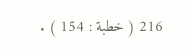216 ( خطبة : 154 ) .